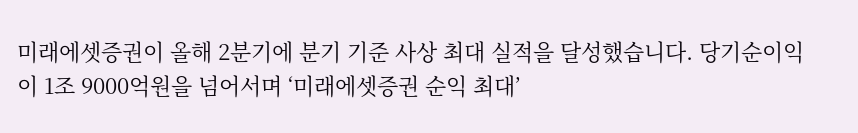미래에셋증권이 올해 2분기에 분기 기준 사상 최대 실적을 달성했습니다. 당기순이익이 1조 9000억원을 넘어서며 ‘미래에셋증권 순익 최대’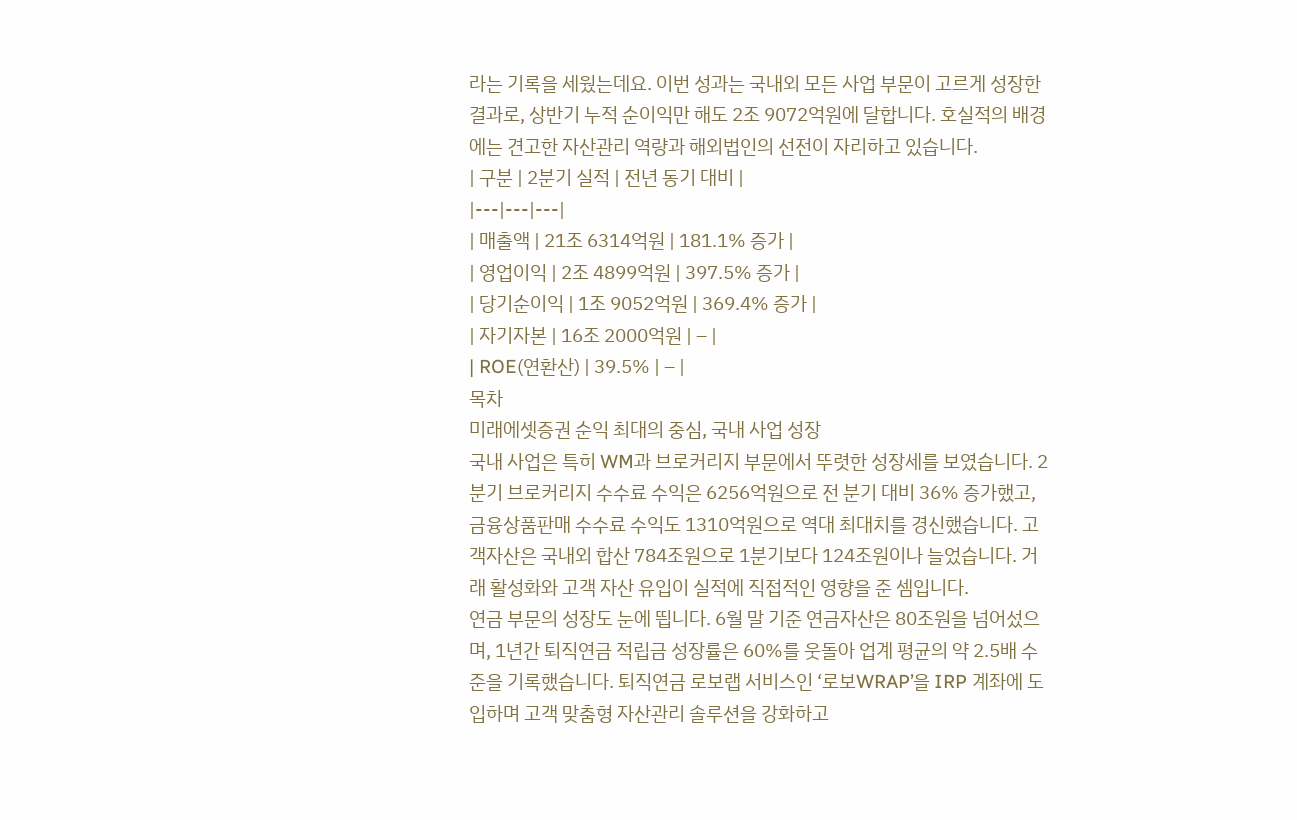라는 기록을 세웠는데요. 이번 성과는 국내외 모든 사업 부문이 고르게 성장한 결과로, 상반기 누적 순이익만 해도 2조 9072억원에 달합니다. 호실적의 배경에는 견고한 자산관리 역량과 해외법인의 선전이 자리하고 있습니다.
| 구분 | 2분기 실적 | 전년 동기 대비 |
|---|---|---|
| 매출액 | 21조 6314억원 | 181.1% 증가 |
| 영업이익 | 2조 4899억원 | 397.5% 증가 |
| 당기순이익 | 1조 9052억원 | 369.4% 증가 |
| 자기자본 | 16조 2000억원 | – |
| ROE(연환산) | 39.5% | – |
목차
미래에셋증권 순익 최대의 중심, 국내 사업 성장
국내 사업은 특히 WM과 브로커리지 부문에서 뚜렷한 성장세를 보였습니다. 2분기 브로커리지 수수료 수익은 6256억원으로 전 분기 대비 36% 증가했고, 금융상품판매 수수료 수익도 1310억원으로 역대 최대치를 경신했습니다. 고객자산은 국내외 합산 784조원으로 1분기보다 124조원이나 늘었습니다. 거래 활성화와 고객 자산 유입이 실적에 직접적인 영향을 준 셈입니다.
연금 부문의 성장도 눈에 띕니다. 6월 말 기준 연금자산은 80조원을 넘어섰으며, 1년간 퇴직연금 적립금 성장률은 60%를 웃돌아 업계 평균의 약 2.5배 수준을 기록했습니다. 퇴직연금 로보랩 서비스인 ‘로보WRAP’을 IRP 계좌에 도입하며 고객 맞춤형 자산관리 솔루션을 강화하고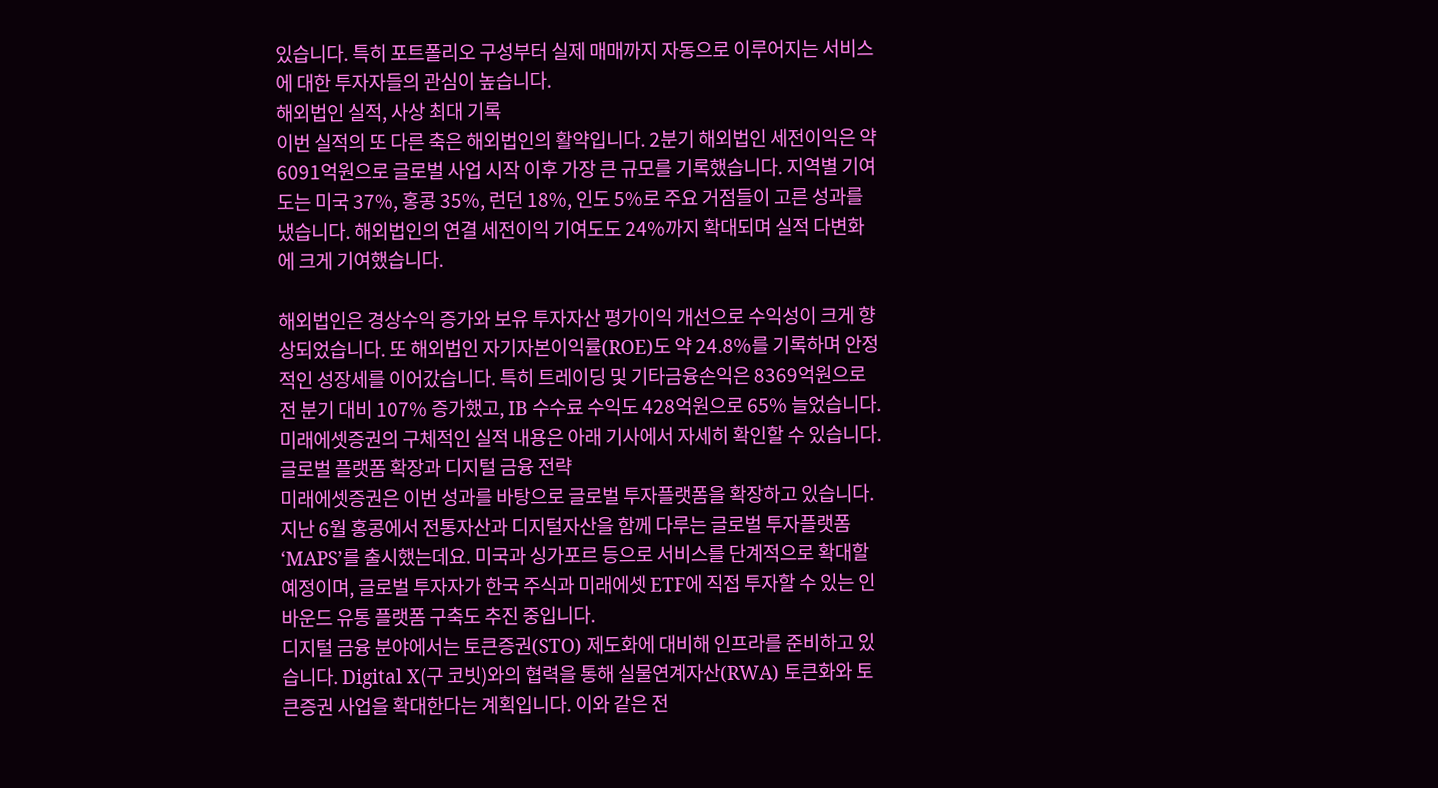있습니다. 특히 포트폴리오 구성부터 실제 매매까지 자동으로 이루어지는 서비스에 대한 투자자들의 관심이 높습니다.
해외법인 실적, 사상 최대 기록
이번 실적의 또 다른 축은 해외법인의 활약입니다. 2분기 해외법인 세전이익은 약 6091억원으로 글로벌 사업 시작 이후 가장 큰 규모를 기록했습니다. 지역별 기여도는 미국 37%, 홍콩 35%, 런던 18%, 인도 5%로 주요 거점들이 고른 성과를 냈습니다. 해외법인의 연결 세전이익 기여도도 24%까지 확대되며 실적 다변화에 크게 기여했습니다.

해외법인은 경상수익 증가와 보유 투자자산 평가이익 개선으로 수익성이 크게 향상되었습니다. 또 해외법인 자기자본이익률(ROE)도 약 24.8%를 기록하며 안정적인 성장세를 이어갔습니다. 특히 트레이딩 및 기타금융손익은 8369억원으로 전 분기 대비 107% 증가했고, IB 수수료 수익도 428억원으로 65% 늘었습니다.
미래에셋증권의 구체적인 실적 내용은 아래 기사에서 자세히 확인할 수 있습니다.
글로벌 플랫폼 확장과 디지털 금융 전략
미래에셋증권은 이번 성과를 바탕으로 글로벌 투자플랫폼을 확장하고 있습니다. 지난 6월 홍콩에서 전통자산과 디지털자산을 함께 다루는 글로벌 투자플랫폼 ‘MAPS’를 출시했는데요. 미국과 싱가포르 등으로 서비스를 단계적으로 확대할 예정이며, 글로벌 투자자가 한국 주식과 미래에셋 ETF에 직접 투자할 수 있는 인바운드 유통 플랫폼 구축도 추진 중입니다.
디지털 금융 분야에서는 토큰증권(STO) 제도화에 대비해 인프라를 준비하고 있습니다. Digital X(구 코빗)와의 협력을 통해 실물연계자산(RWA) 토큰화와 토큰증권 사업을 확대한다는 계획입니다. 이와 같은 전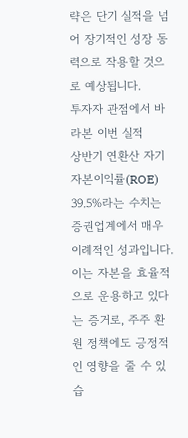략은 단기 실적을 넘어 장기적인 성장 동력으로 작용할 것으로 예상됩니다.
투자자 관점에서 바라본 이번 실적
상반기 연환산 자기자본이익률(ROE) 39.5%라는 수치는 증권업계에서 매우 이례적인 성과입니다. 이는 자본을 효율적으로 운용하고 있다는 증거로, 주주 환원 정책에도 긍정적인 영향을 줄 수 있습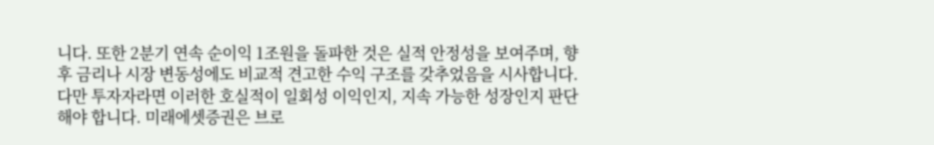니다. 또한 2분기 연속 순이익 1조원을 돌파한 것은 실적 안정성을 보여주며, 향후 금리나 시장 변동성에도 비교적 견고한 수익 구조를 갖추었음을 시사합니다.
다만 투자자라면 이러한 호실적이 일회성 이익인지, 지속 가능한 성장인지 판단해야 합니다. 미래에셋증권은 브로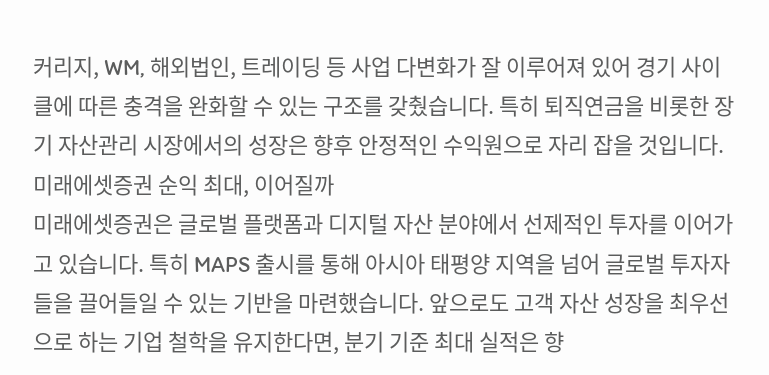커리지, WM, 해외법인, 트레이딩 등 사업 다변화가 잘 이루어져 있어 경기 사이클에 따른 충격을 완화할 수 있는 구조를 갖췄습니다. 특히 퇴직연금을 비롯한 장기 자산관리 시장에서의 성장은 향후 안정적인 수익원으로 자리 잡을 것입니다.
미래에셋증권 순익 최대, 이어질까
미래에셋증권은 글로벌 플랫폼과 디지털 자산 분야에서 선제적인 투자를 이어가고 있습니다. 특히 MAPS 출시를 통해 아시아 태평양 지역을 넘어 글로벌 투자자들을 끌어들일 수 있는 기반을 마련했습니다. 앞으로도 고객 자산 성장을 최우선으로 하는 기업 철학을 유지한다면, 분기 기준 최대 실적은 향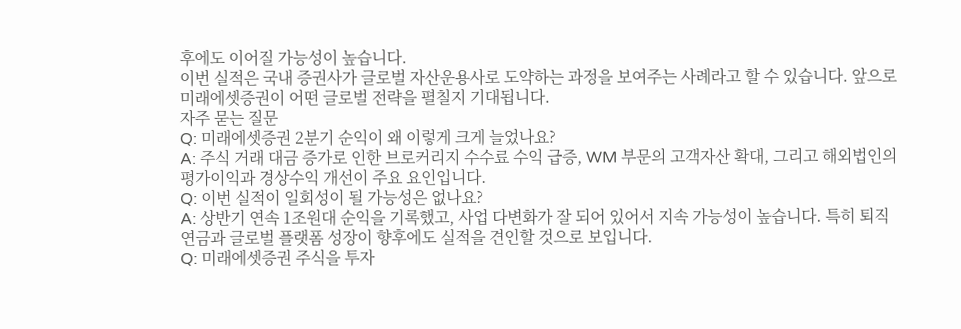후에도 이어질 가능성이 높습니다.
이번 실적은 국내 증권사가 글로벌 자산운용사로 도약하는 과정을 보여주는 사례라고 할 수 있습니다. 앞으로 미래에셋증권이 어떤 글로벌 전략을 펼칠지 기대됩니다.
자주 묻는 질문
Q: 미래에셋증권 2분기 순익이 왜 이렇게 크게 늘었나요?
A: 주식 거래 대금 증가로 인한 브로커리지 수수료 수익 급증, WM 부문의 고객자산 확대, 그리고 해외법인의 평가이익과 경상수익 개선이 주요 요인입니다.
Q: 이번 실적이 일회성이 될 가능성은 없나요?
A: 상반기 연속 1조원대 순익을 기록했고, 사업 다변화가 잘 되어 있어서 지속 가능성이 높습니다. 특히 퇴직연금과 글로벌 플랫폼 성장이 향후에도 실적을 견인할 것으로 보입니다.
Q: 미래에셋증권 주식을 투자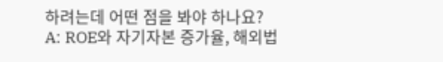하려는데 어떤 점을 봐야 하나요?
A: ROE와 자기자본 증가율, 해외법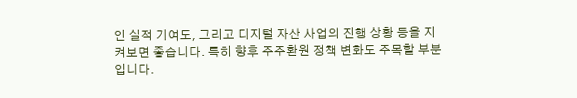인 실적 기여도, 그리고 디지털 자산 사업의 진행 상황 등을 지켜보면 좋습니다. 특히 향후 주주환원 정책 변화도 주목할 부분입니다.